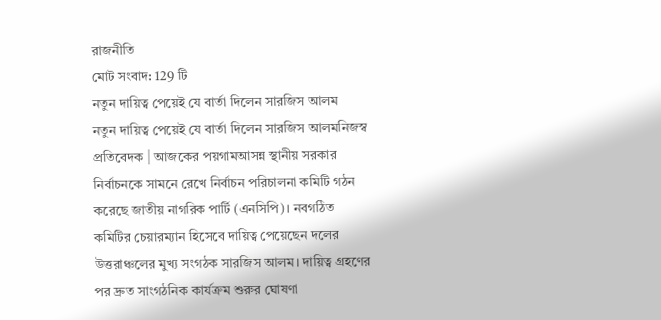রাজনীতি
মোট সংবাদ: 129 টি
নতুন দায়িত্ব পেয়েই যে বার্তা দিলেন সারজিস আলম
নতুন দায়িত্ব পেয়েই যে বার্তা দিলেন সারজিস আলমনিজস্ব প্রতিবেদক | আজকের পয়গামআসন্ন স্থানীয় সরকার নির্বাচনকে সামনে রেখে নির্বাচন পরিচালনা কমিটি গঠন করেছে জাতীয় নাগরিক পার্টি (এনসিপি)। নবগঠিত কমিটির চেয়ারম্যান হিসেবে দায়িত্ব পেয়েছেন দলের উত্তরাঞ্চলের মুখ্য সংগঠক সারজিস আলম। দায়িত্ব গ্রহণের পর দ্রুত সাংগঠনিক কার্যক্রম শুরুর ঘোষণা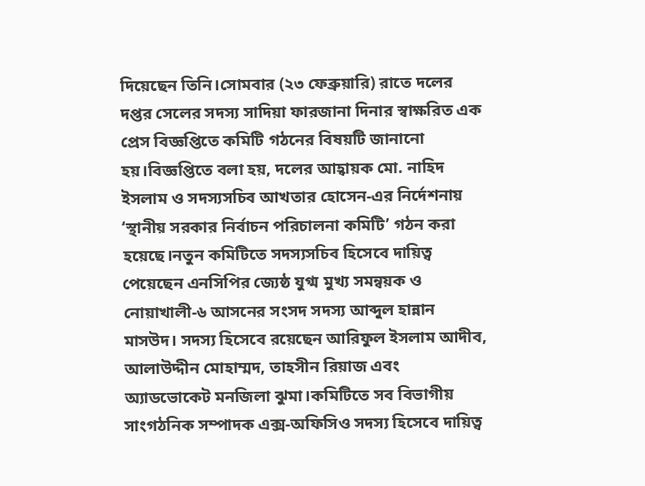দিয়েছেন তিনি।সোমবার (২৩ ফেব্রুয়ারি) রাতে দলের দপ্তর সেলের সদস্য সাদিয়া ফারজানা দিনার স্বাক্ষরিত এক প্রেস বিজ্ঞপ্তিতে কমিটি গঠনের বিষয়টি জানানো হয়।বিজ্ঞপ্তিতে বলা হয়, দলের আহ্বায়ক মো. নাহিদ ইসলাম ও সদস্যসচিব আখতার হোসেন-এর নির্দেশনায় ‘স্থানীয় সরকার নির্বাচন পরিচালনা কমিটি’ গঠন করা হয়েছে।নতুন কমিটিতে সদস্যসচিব হিসেবে দায়িত্ব পেয়েছেন এনসিপির জ্যেষ্ঠ যুগ্ম মুখ্য সমন্বয়ক ও নোয়াখালী-৬ আসনের সংসদ সদস্য আব্দুল হান্নান মাসউদ। সদস্য হিসেবে রয়েছেন আরিফুল ইসলাম আদীব, আলাউদ্দীন মোহাম্মদ, তাহসীন রিয়াজ এবং অ্যাডভোকেট মনজিলা ঝুমা।কমিটিতে সব বিভাগীয় সাংগঠনিক সম্পাদক এক্স-অফিসিও সদস্য হিসেবে দায়িত্ব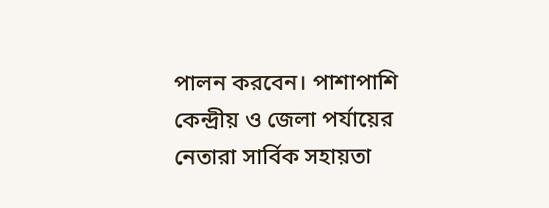পালন করবেন। পাশাপাশি কেন্দ্রীয় ও জেলা পর্যায়ের নেতারা সার্বিক সহায়তা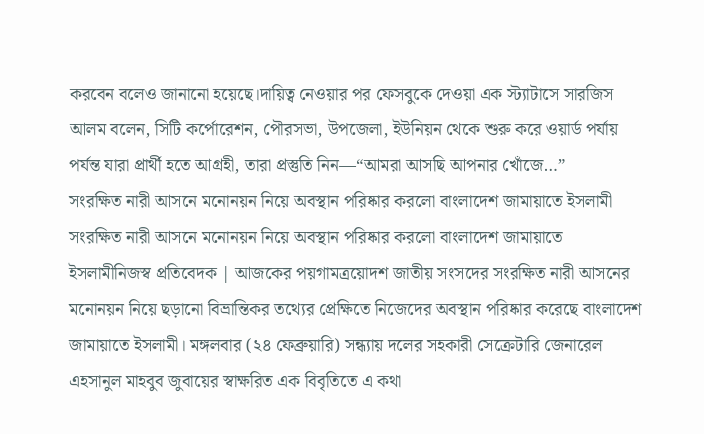করবেন বলেও জানানো হয়েছে।দায়িত্ব নেওয়ার পর ফেসবুকে দেওয়া এক স্ট্যাটাসে সারজিস আলম বলেন, সিটি কর্পোরেশন, পৌরসভা, উপজেলা, ইউনিয়ন থেকে শুরু করে ওয়ার্ড পর্যায় পর্যন্ত যারা প্রার্থী হতে আগ্রহী, তারা প্রস্তুতি নিন—“আমরা আসছি আপনার খোঁজে…”
সংরক্ষিত নারী আসনে মনোনয়ন নিয়ে অবস্থান পরিষ্কার করলো বাংলাদেশ জামায়াতে ইসলামী
সংরক্ষিত নারী আসনে মনোনয়ন নিয়ে অবস্থান পরিষ্কার করলো বাংলাদেশ জামায়াতে ইসলামীনিজস্ব প্রতিবেদক | আজকের পয়গামত্রয়োদশ জাতীয় সংসদের সংরক্ষিত নারী আসনের মনোনয়ন নিয়ে ছড়ানো বিভ্রান্তিকর তথ্যের প্রেক্ষিতে নিজেদের অবস্থান পরিষ্কার করেছে বাংলাদেশ জামায়াতে ইসলামী। মঙ্গলবার (২৪ ফেব্রুয়ারি) সন্ধ্যায় দলের সহকারী সেক্রেটারি জেনারেল এহসানুল মাহবুব জুবায়ের স্বাক্ষরিত এক বিবৃতিতে এ কথা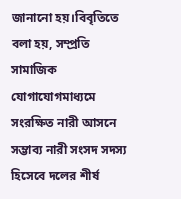জানানো হয়।বিবৃতিতে বলা হয়, সম্প্রতি সামাজিক যোগাযোগমাধ্যমে সংরক্ষিত নারী আসনে সম্ভাব্য নারী সংসদ সদস্য হিসেবে দলের শীর্ষ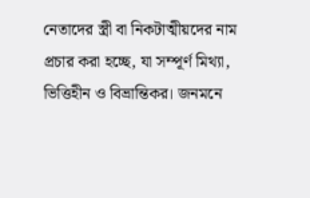নেতাদের স্ত্রী বা নিকটাত্মীয়দের নাম প্রচার করা হচ্ছে, যা সম্পূর্ণ মিথ্যা, ভিত্তিহীন ও বিভ্রান্তিকর। জনমনে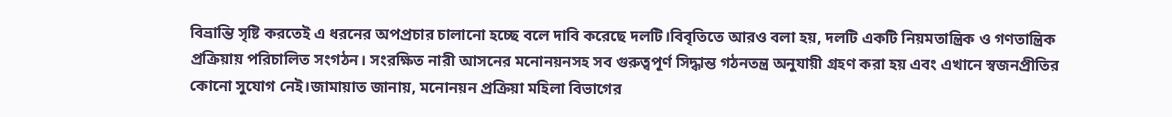বিভ্রান্তি সৃষ্টি করতেই এ ধরনের অপপ্রচার চালানো হচ্ছে বলে দাবি করেছে দলটি।বিবৃতিতে আরও বলা হয়, দলটি একটি নিয়মতান্ত্রিক ও গণতান্ত্রিক প্রক্রিয়ায় পরিচালিত সংগঠন। সংরক্ষিত নারী আসনের মনোনয়নসহ সব গুরুত্বপূর্ণ সিদ্ধান্ত গঠনতন্ত্র অনুযায়ী গ্রহণ করা হয় এবং এখানে স্বজনপ্রীতির কোনো সুযোগ নেই।জামায়াত জানায়, মনোনয়ন প্রক্রিয়া মহিলা বিভাগের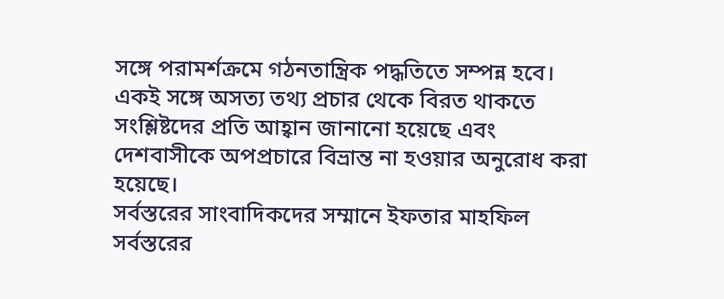সঙ্গে পরামর্শক্রমে গঠনতান্ত্রিক পদ্ধতিতে সম্পন্ন হবে। একই সঙ্গে অসত্য তথ্য প্রচার থেকে বিরত থাকতে সংশ্লিষ্টদের প্রতি আহ্বান জানানো হয়েছে এবং দেশবাসীকে অপপ্রচারে বিভ্রান্ত না হওয়ার অনুরোধ করা হয়েছে।
সর্বস্তরের সাংবাদিকদের সম্মানে ইফতার মাহফিল
সর্বস্তরের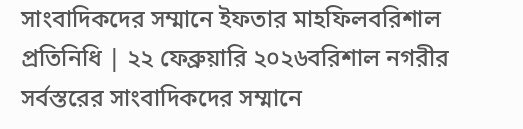সাংবাদিকদের সম্মানে ইফতার মাহফিলবরিশাল প্রতিনিধি | ২২ ফেব্রুয়ারি ২০২৬বরিশাল নগরীর সর্বস্তরের সাংবাদিকদের সম্মানে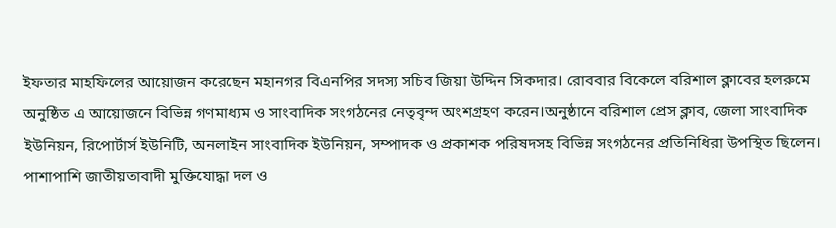ইফতার মাহফিলের আয়োজন করেছেন মহানগর বিএনপির সদস্য সচিব জিয়া উদ্দিন সিকদার। রোববার বিকেলে বরিশাল ক্লাবের হলরুমে অনুষ্ঠিত এ আয়োজনে বিভিন্ন গণমাধ্যম ও সাংবাদিক সংগঠনের নেতৃবৃন্দ অংশগ্রহণ করেন।অনুষ্ঠানে বরিশাল প্রেস ক্লাব, জেলা সাংবাদিক ইউনিয়ন, রিপোর্টার্স ইউনিটি, অনলাইন সাংবাদিক ইউনিয়ন, সম্পাদক ও প্রকাশক পরিষদসহ বিভিন্ন সংগঠনের প্রতিনিধিরা উপস্থিত ছিলেন। পাশাপাশি জাতীয়তাবাদী মুক্তিযোদ্ধা দল ও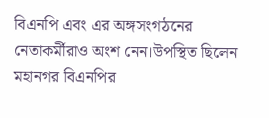বিএনপি এবং এর অঙ্গসংগঠনের নেতাকর্মীরাও অংশ নেন।উপস্থিত ছিলেন মহানগর বিএনপির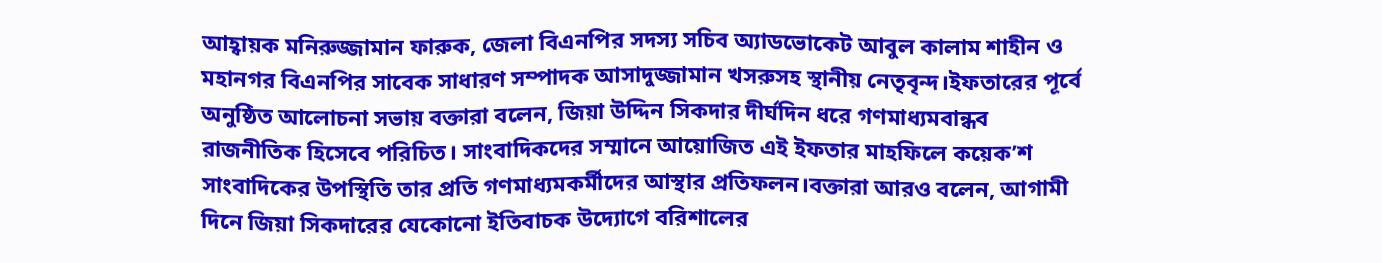আহ্বায়ক মনিরুজ্জামান ফারুক, জেলা বিএনপির সদস্য সচিব অ্যাডভোকেট আবুল কালাম শাহীন ও মহানগর বিএনপির সাবেক সাধারণ সম্পাদক আসাদুজ্জামান খসরুসহ স্থানীয় নেতৃবৃন্দ।ইফতারের পূর্বে অনুষ্ঠিত আলোচনা সভায় বক্তারা বলেন, জিয়া উদ্দিন সিকদার দীর্ঘদিন ধরে গণমাধ্যমবান্ধব রাজনীতিক হিসেবে পরিচিত। সাংবাদিকদের সম্মানে আয়োজিত এই ইফতার মাহফিলে কয়েক’শ সাংবাদিকের উপস্থিতি তার প্রতি গণমাধ্যমকর্মীদের আস্থার প্রতিফলন।বক্তারা আরও বলেন, আগামী দিনে জিয়া সিকদারের যেকোনো ইতিবাচক উদ্যোগে বরিশালের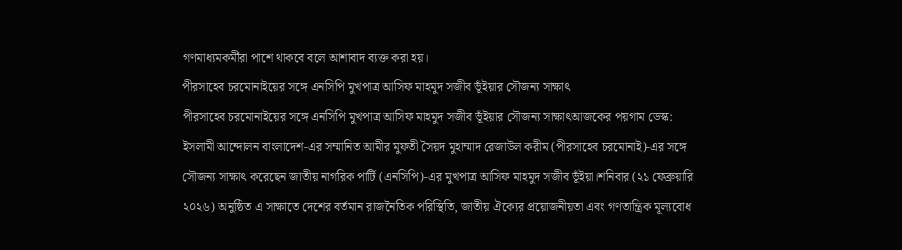গণমাধ্যমকর্মীরা পাশে থাকবে বলে আশাবাদ ব্যক্ত করা হয়।
পীরসাহেব চরমোনাইয়ের সঙ্গে এনসিপি মুখপাত্র আসিফ মাহমুদ সজীব ভূঁইয়ার সৌজন্য সাক্ষাৎ
পীরসাহেব চরমোনাইয়ের সঙ্গে এনসিপি মুখপাত্র আসিফ মাহমুদ সজীব ভূঁইয়ার সৌজন্য সাক্ষাৎআজকের পয়গাম ডেস্ক: ইসলামী আন্দোলন বাংলাদেশ-এর সম্মানিত আমীর মুফতী সৈয়দ মুহাম্মাদ রেজাউল করীম (পীরসাহেব চরমোনাই)-এর সঙ্গে সৌজন্য সাক্ষাৎ করেছেন জাতীয় নাগরিক পার্টি (এনসিপি)-এর মুখপাত্র আসিফ মাহমুদ সজীব ভূঁইয়া।শনিবার (২১ ফেব্রুয়ারি ২০২৬) অনুষ্ঠিত এ সাক্ষাতে দেশের বর্তমান রাজনৈতিক পরিস্থিতি, জাতীয় ঐক্যের প্রয়োজনীয়তা এবং গণতান্ত্রিক মূল্যবোধ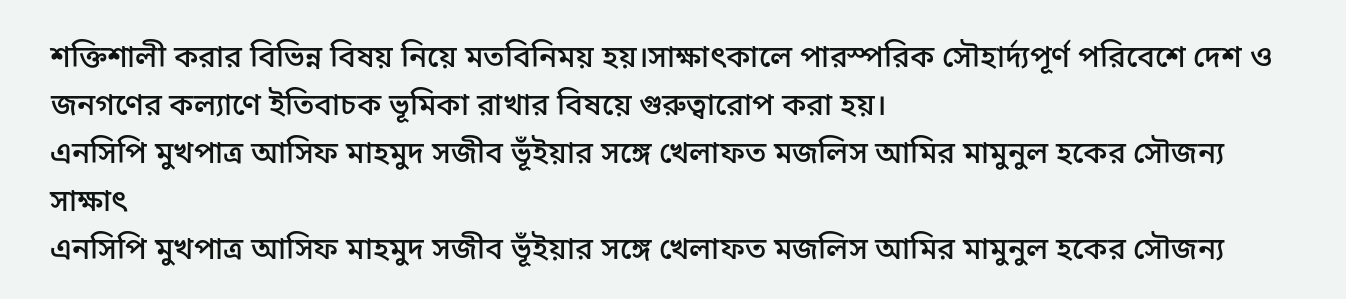শক্তিশালী করার বিভিন্ন বিষয় নিয়ে মতবিনিময় হয়।সাক্ষাৎকালে পারস্পরিক সৌহার্দ্যপূর্ণ পরিবেশে দেশ ও জনগণের কল্যাণে ইতিবাচক ভূমিকা রাখার বিষয়ে গুরুত্বারোপ করা হয়।
এনসিপি মুখপাত্র আসিফ মাহমুদ সজীব ভূঁইয়ার সঙ্গে খেলাফত মজলিস আমির মামুনুল হকের সৌজন্য সাক্ষাৎ
এনসিপি মুখপাত্র আসিফ মাহমুদ সজীব ভূঁইয়ার সঙ্গে খেলাফত মজলিস আমির মামুনুল হকের সৌজন্য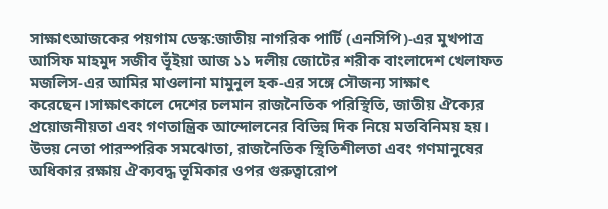সাক্ষাৎআজকের পয়গাম ডেস্ক:জাতীয় নাগরিক পার্টি (এনসিপি)-এর মুখপাত্র আসিফ মাহমুদ সজীব ভূঁইয়া আজ ১১ দলীয় জোটের শরীক বাংলাদেশ খেলাফত মজলিস-এর আমির মাওলানা মামুনুল হক-এর সঙ্গে সৌজন্য সাক্ষাৎ করেছেন।সাক্ষাৎকালে দেশের চলমান রাজনৈতিক পরিস্থিতি, জাতীয় ঐক্যের প্রয়োজনীয়তা এবং গণতান্ত্রিক আন্দোলনের বিভিন্ন দিক নিয়ে মতবিনিময় হয়। উভয় নেতা পারস্পরিক সমঝোতা, রাজনৈতিক স্থিতিশীলতা এবং গণমানুষের অধিকার রক্ষায় ঐক্যবদ্ধ ভূমিকার ওপর গুরুত্বারোপ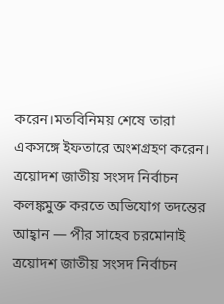করেন।মতবিনিময় শেষে তারা একসঙ্গে ইফতারে অংশগ্রহণ করেন।
ত্রয়োদশ জাতীয় সংসদ নির্বাচন কলঙ্কমুক্ত করতে অভিযোগ তদন্তের আহ্বান — পীর সাহেব চরমোনাই
ত্রয়োদশ জাতীয় সংসদ নির্বাচন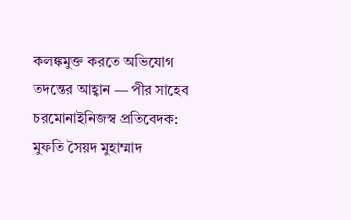কলঙ্কমুক্ত করতে অভিযোগ তদন্তের আহ্বান — পীর সাহেব চরমোনাইনিজস্ব প্রতিবেদক: মুফতি সৈয়দ মুহাম্মাদ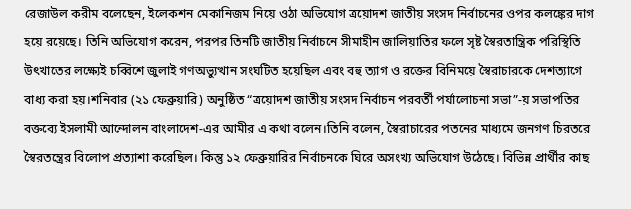রেজাউল করীম বলেছেন, ইলেকশন মেকানিজম নিয়ে ওঠা অভিযোগ ত্রয়োদশ জাতীয় সংসদ নির্বাচনের ওপর কলঙ্কের দাগ হয়ে রয়েছে। তিনি অভিযোগ করেন, পরপর তিনটি জাতীয় নির্বাচনে সীমাহীন জালিয়াতির ফলে সৃষ্ট স্বৈরতান্ত্রিক পরিস্থিতি উৎখাতের লক্ষ্যেই চব্বিশে জুলাই গণঅভ্যুত্থান সংঘটিত হয়েছিল এবং বহু ত্যাগ ও রক্তের বিনিময়ে স্বৈরাচারকে দেশত্যাগে বাধ্য করা হয়।শনিবার (২১ ফেব্রুয়ারি) অনুষ্ঠিত “ত্রয়োদশ জাতীয় সংসদ নির্বাচন পরবর্তী পর্যালোচনা সভা”-য় সভাপতির বক্তব্যে ইসলামী আন্দোলন বাংলাদেশ-এর আমীর এ কথা বলেন।তিনি বলেন, স্বৈরাচারের পতনের মাধ্যমে জনগণ চিরতরে স্বৈরতন্ত্রের বিলোপ প্রত্যাশা করেছিল। কিন্তু ১২ ফেব্রুয়ারির নির্বাচনকে ঘিরে অসংখ্য অভিযোগ উঠেছে। বিভিন্ন প্রার্থীর কাছ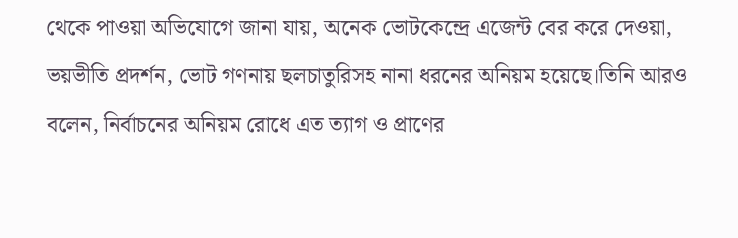থেকে পাওয়া অভিযোগে জানা যায়, অনেক ভোটকেন্দ্রে এজেন্ট বের করে দেওয়া, ভয়ভীতি প্রদর্শন, ভোট গণনায় ছলচাতুরিসহ নানা ধরনের অনিয়ম হয়েছে।তিনি আরও বলেন, নির্বাচনের অনিয়ম রোধে এত ত্যাগ ও প্রাণের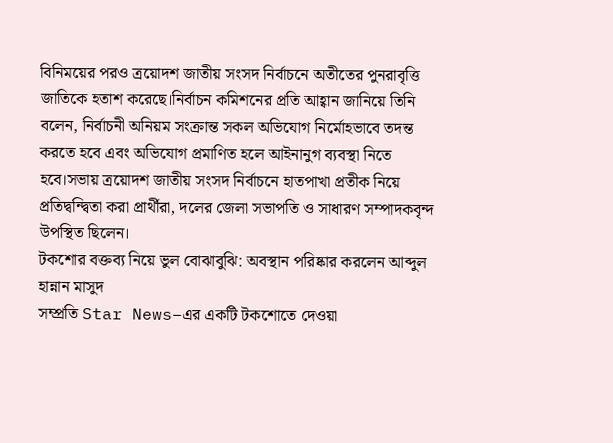বিনিময়ের পরও ত্রয়োদশ জাতীয় সংসদ নির্বাচনে অতীতের পুনরাবৃত্তি জাতিকে হতাশ করেছে।নির্বাচন কমিশনের প্রতি আহ্বান জানিয়ে তিনি বলেন, নির্বাচনী অনিয়ম সংক্রান্ত সকল অভিযোগ নির্মোহভাবে তদন্ত করতে হবে এবং অভিযোগ প্রমাণিত হলে আইনানুগ ব্যবস্থা নিতে হবে।সভায় ত্রয়োদশ জাতীয় সংসদ নির্বাচনে হাতপাখা প্রতীক নিয়ে প্রতিদ্বন্দ্বিতা করা প্রার্থীরা, দলের জেলা সভাপতি ও সাধারণ সম্পাদকবৃন্দ উপস্থিত ছিলেন।
টকশোর বক্তব্য নিয়ে ভুল বোঝাবুঝি: অবস্থান পরিষ্কার করলেন আব্দুল হান্নান মাসুদ
সম্প্রতি Star News–এর একটি টকশোতে দেওয়া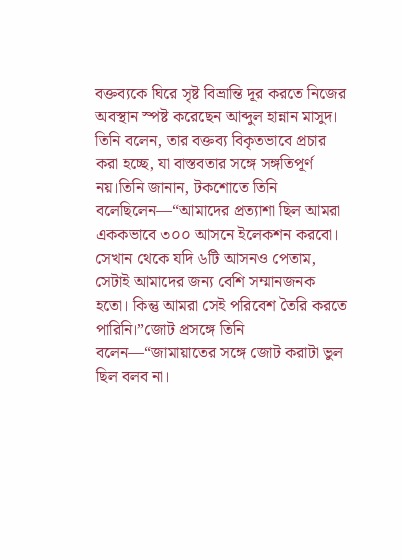বক্তব্যকে ঘিরে সৃষ্ট বিভ্রান্তি দূর করতে নিজের অবস্থান স্পষ্ট করেছেন আব্দুল হান্নান মাসুদ। তিনি বলেন, তার বক্তব্য বিকৃতভাবে প্রচার করা হচ্ছে, যা বাস্তবতার সঙ্গে সঙ্গতিপূর্ণ নয়।তিনি জানান, টকশোতে তিনি বলেছিলেন—“আমাদের প্রত্যাশা ছিল আমরা এককভাবে ৩০০ আসনে ইলেকশন করবো। সেখান থেকে যদি ৬টি আসনও পেতাম, সেটাই আমাদের জন্য বেশি সম্মানজনক হতো। কিন্তু আমরা সেই পরিবেশ তৈরি করতে পারিনি।”জোট প্রসঙ্গে তিনি বলেন—“জামায়াতের সঙ্গে জোট করাটা ভুল ছিল বলব না।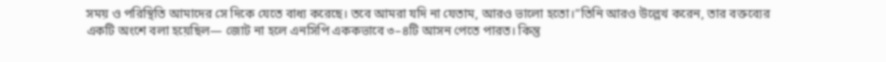সময় ও পরিস্থিতি আমাদের সে দিকে যেতে বাধ্য করেছে। তবে আমরা যদি না যেতাম, আরও ভালো হতো।”তিনি আরও উল্লেখ করেন, তার বক্তব্যের একটি অংশে বলা হয়েছিল— জোট না হলে এনসিপি এককভাবে ৩–৪টি আসন পেতে পারত। কিন্তু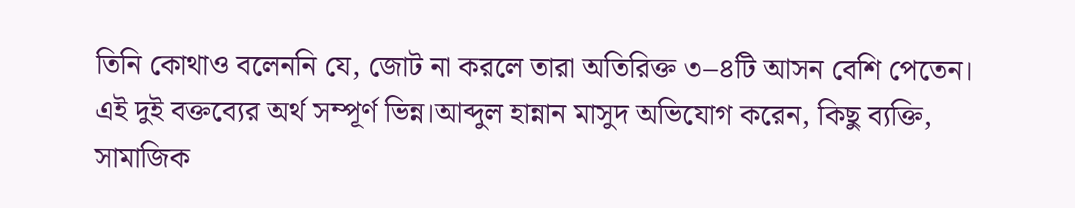তিনি কোথাও বলেননি যে, জোট না করলে তারা অতিরিক্ত ৩–৪টি আসন বেশি পেতেন। এই দুই বক্তব্যের অর্থ সম্পূর্ণ ভিন্ন।আব্দুল হান্নান মাসুদ অভিযোগ করেন, কিছু ব্যক্তি, সামাজিক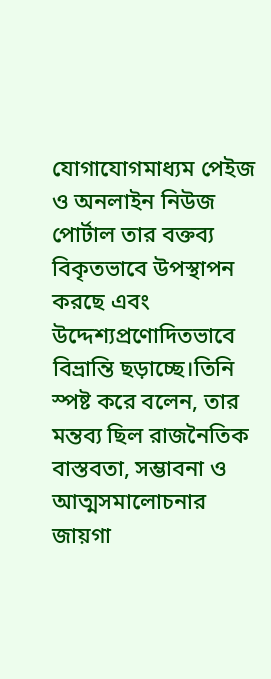যোগাযোগমাধ্যম পেইজ ও অনলাইন নিউজ পোর্টাল তার বক্তব্য বিকৃতভাবে উপস্থাপন করছে এবং উদ্দেশ্যপ্রণোদিতভাবে বিভ্রান্তি ছড়াচ্ছে।তিনি স্পষ্ট করে বলেন, তার মন্তব্য ছিল রাজনৈতিক বাস্তবতা, সম্ভাবনা ও আত্মসমালোচনার জায়গা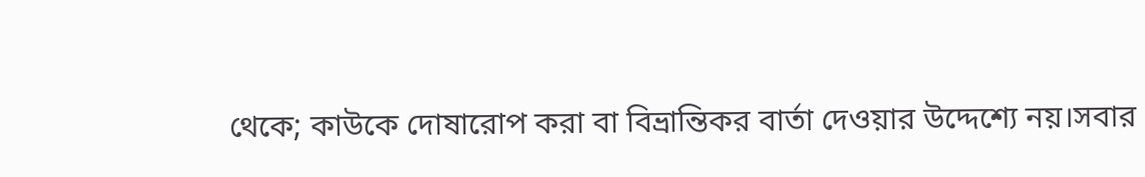থেকে; কাউকে দোষারোপ করা বা বিভ্রান্তিকর বার্তা দেওয়ার উদ্দেশ্যে নয়।সবার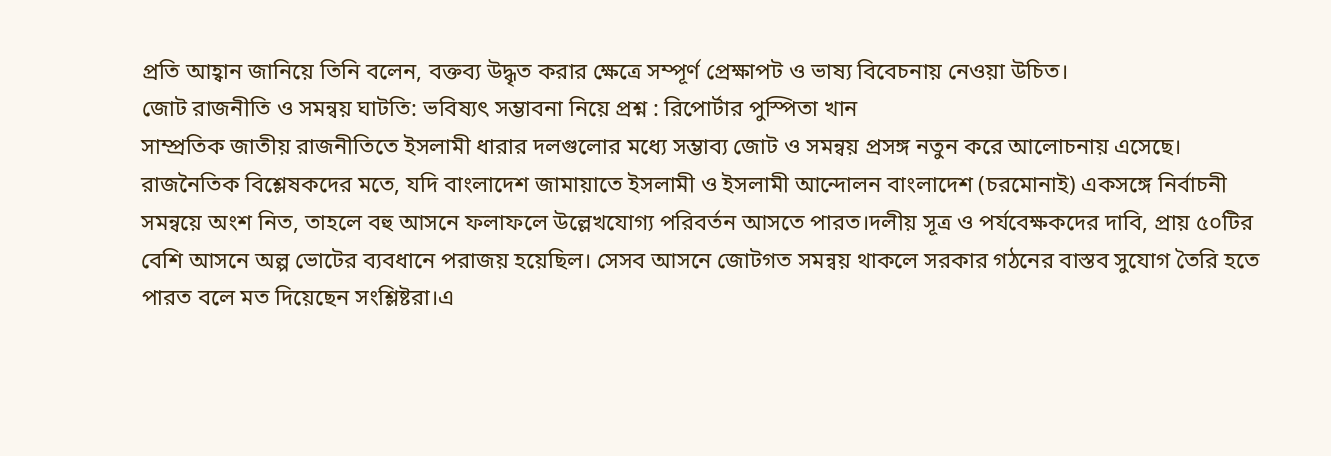প্রতি আহ্বান জানিয়ে তিনি বলেন, বক্তব্য উদ্ধৃত করার ক্ষেত্রে সম্পূর্ণ প্রেক্ষাপট ও ভাষ্য বিবেচনায় নেওয়া উচিত।
জোট রাজনীতি ও সমন্বয় ঘাটতি: ভবিষ্যৎ সম্ভাবনা নিয়ে প্রশ্ন : রিপোর্টার পুস্পিতা খান
সাম্প্রতিক জাতীয় রাজনীতিতে ইসলামী ধারার দলগুলোর মধ্যে সম্ভাব্য জোট ও সমন্বয় প্রসঙ্গ নতুন করে আলোচনায় এসেছে। রাজনৈতিক বিশ্লেষকদের মতে, যদি বাংলাদেশ জামায়াতে ইসলামী ও ইসলামী আন্দোলন বাংলাদেশ (চরমোনাই) একসঙ্গে নির্বাচনী সমন্বয়ে অংশ নিত, তাহলে বহু আসনে ফলাফলে উল্লেখযোগ্য পরিবর্তন আসতে পারত।দলীয় সূত্র ও পর্যবেক্ষকদের দাবি, প্রায় ৫০টির বেশি আসনে অল্প ভোটের ব্যবধানে পরাজয় হয়েছিল। সেসব আসনে জোটগত সমন্বয় থাকলে সরকার গঠনের বাস্তব সুযোগ তৈরি হতে পারত বলে মত দিয়েছেন সংশ্লিষ্টরা।এ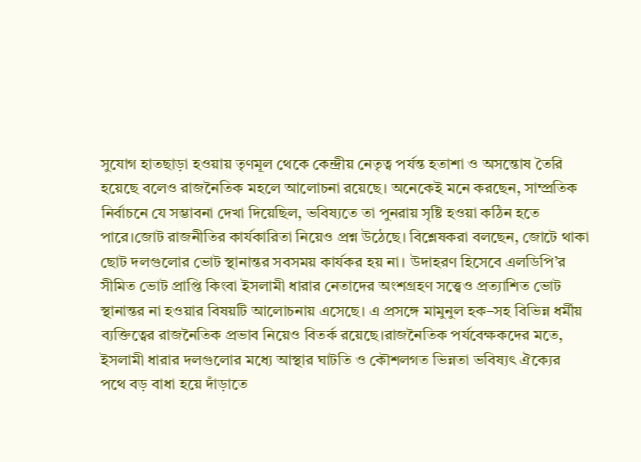সুযোগ হাতছাড়া হওয়ায় তৃণমূল থেকে কেন্দ্রীয় নেতৃত্ব পর্যন্ত হতাশা ও অসন্তোষ তৈরি হয়েছে বলেও রাজনৈতিক মহলে আলোচনা রয়েছে। অনেকেই মনে করছেন, সাম্প্রতিক নির্বাচনে যে সম্ভাবনা দেখা দিয়েছিল, ভবিষ্যতে তা পুনরায় সৃষ্টি হওয়া কঠিন হতে পারে।জোট রাজনীতির কার্যকারিতা নিয়েও প্রশ্ন উঠেছে। বিশ্লেষকরা বলছেন, জোটে থাকা ছোট দলগুলোর ভোট স্থানান্তর সবসময় কার্যকর হয় না। উদাহরণ হিসেবে এলডিপি’র সীমিত ভোট প্রাপ্তি কিংবা ইসলামী ধারার নেতাদের অংশগ্রহণ সত্ত্বেও প্রত্যাশিত ভোট স্থানান্তর না হওয়ার বিষয়টি আলোচনায় এসেছে। এ প্রসঙ্গে মামুনুল হক–সহ বিভিন্ন ধর্মীয় ব্যক্তিত্বের রাজনৈতিক প্রভাব নিয়েও বিতর্ক রয়েছে।রাজনৈতিক পর্যবেক্ষকদের মতে, ইসলামী ধারার দলগুলোর মধ্যে আস্থার ঘাটতি ও কৌশলগত ভিন্নতা ভবিষ্যৎ ঐক্যের পথে বড় বাধা হয়ে দাঁড়াতে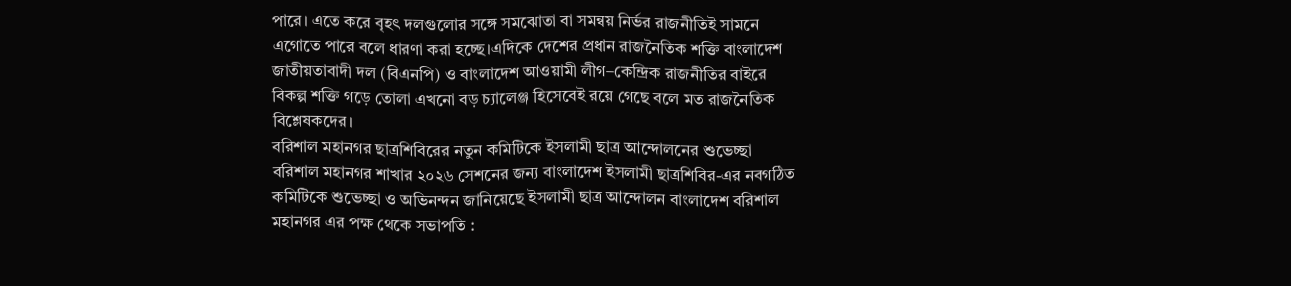পারে। এতে করে বৃহৎ দলগুলোর সঙ্গে সমঝোতা বা সমন্বয় নির্ভর রাজনীতিই সামনে এগোতে পারে বলে ধারণা করা হচ্ছে।এদিকে দেশের প্রধান রাজনৈতিক শক্তি বাংলাদেশ জাতীয়তাবাদী দল (বিএনপি) ও বাংলাদেশ আওয়ামী লীগ–কেন্দ্রিক রাজনীতির বাইরে বিকল্প শক্তি গড়ে তোলা এখনো বড় চ্যালেঞ্জ হিসেবেই রয়ে গেছে বলে মত রাজনৈতিক বিশ্লেষকদের।
বরিশাল মহানগর ছাত্রশিবিরের নতুন কমিটিকে ইসলামী ছাত্র আন্দোলনের শুভেচ্ছা
বরিশাল মহানগর শাখার ২০২৬ সেশনের জন্য বাংলাদেশ ইসলামী ছাত্রশিবির-এর নবগঠিত কমিটিকে শুভেচ্ছা ও অভিনন্দন জানিয়েছে ইসলামী ছাত্র আন্দোলন বাংলাদেশ বরিশাল মহানগর এর পক্ষ থেকে সভাপতি :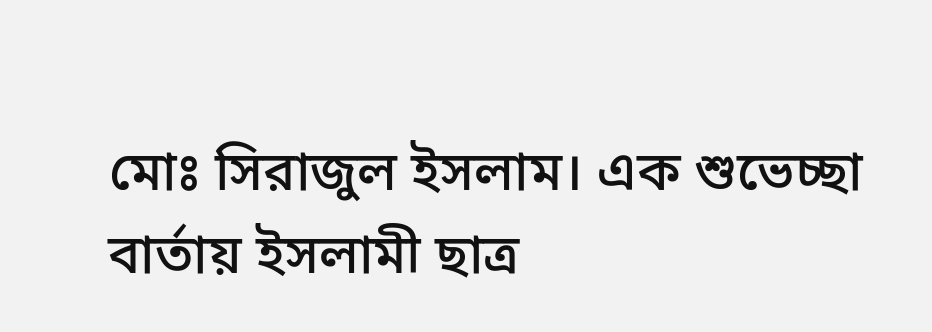মোঃ সিরাজুল ইসলাম। এক শুভেচ্ছা বার্তায় ইসলামী ছাত্র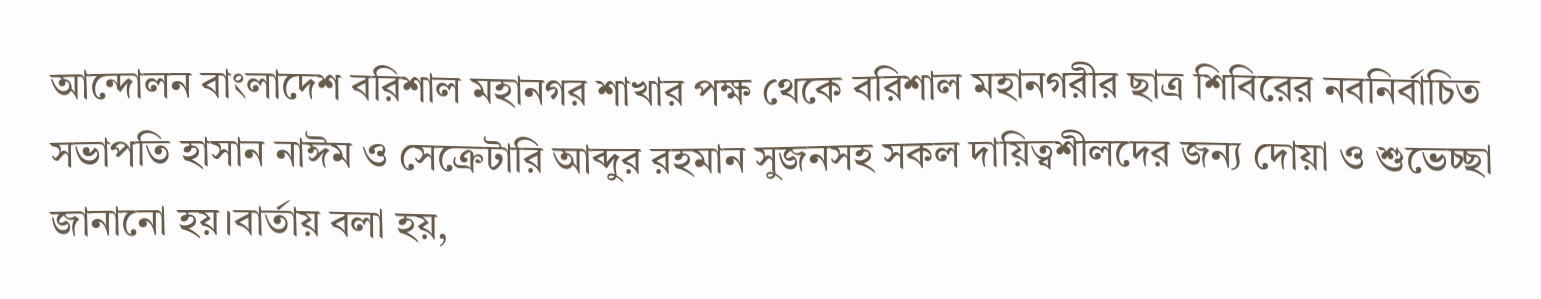আন্দোলন বাংলাদেশ বরিশাল মহানগর শাখার পক্ষ থেকে বরিশাল মহানগরীর ছাত্র শিবিরের নবনির্বাচিত সভাপতি হাসান নাঈম ও সেক্রেটারি আব্দুর রহমান সুজনসহ সকল দায়িত্বশীলদের জন্য দোয়া ও শুভেচ্ছা জানানো হয়।বার্তায় বলা হয়,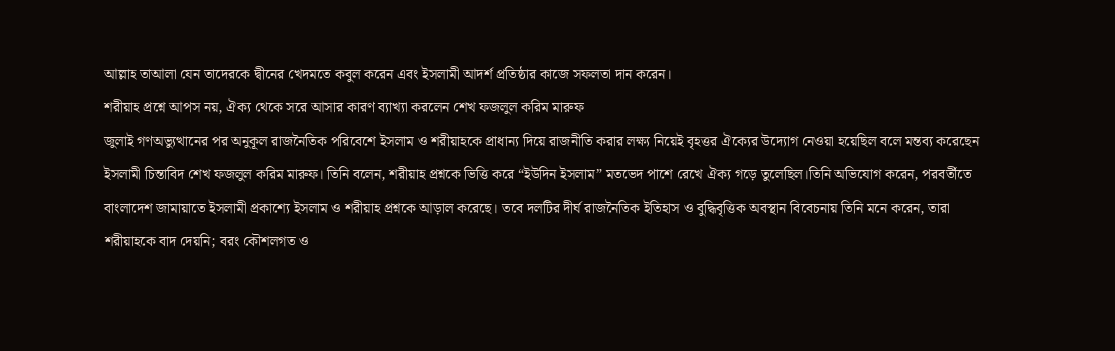আল্লাহ তাআলা যেন তাদেরকে দ্বীনের খেদমতে কবুল করেন এবং ইসলামী আদর্শ প্রতিষ্ঠার কাজে সফলতা দান করেন।
শরীয়াহ প্রশ্নে আপস নয়, ঐক্য থেকে সরে আসার কারণ ব্যাখ্যা করলেন শেখ ফজলুল করিম মারুফ
জুলাই গণঅভ্যুত্থানের পর অনুকূল রাজনৈতিক পরিবেশে ইসলাম ও শরীয়াহকে প্রাধান্য দিয়ে রাজনীতি করার লক্ষ্য নিয়েই বৃহত্তর ঐক্যের উদ্যোগ নেওয়া হয়েছিল বলে মন্তব্য করেছেন ইসলামী চিন্তাবিদ শেখ ফজলুল করিম মারুফ। তিনি বলেন, শরীয়াহ প্রশ্নকে ভিত্তি করে “ইউদিন ইসলাম” মতভেদ পাশে রেখে ঐক্য গড়ে তুলেছিল।তিনি অভিযোগ করেন, পরবর্তীতে বাংলাদেশ জামায়াতে ইসলামী প্রকাশ্যে ইসলাম ও শরীয়াহ প্রশ্নকে আড়াল করেছে। তবে দলটির দীর্ঘ রাজনৈতিক ইতিহাস ও বুদ্ধিবৃত্তিক অবস্থান বিবেচনায় তিনি মনে করেন, তারা শরীয়াহকে বাদ দেয়নি; বরং কৌশলগত ও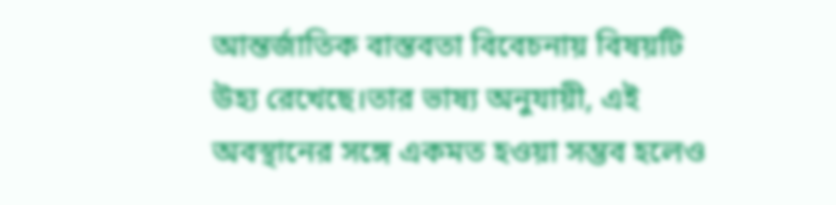আন্তর্জাতিক বাস্তবতা বিবেচনায় বিষয়টি উহ্য রেখেছে।তার ভাষ্য অনুযায়ী, এই অবস্থানের সঙ্গে একমত হওয়া সম্ভব হলেও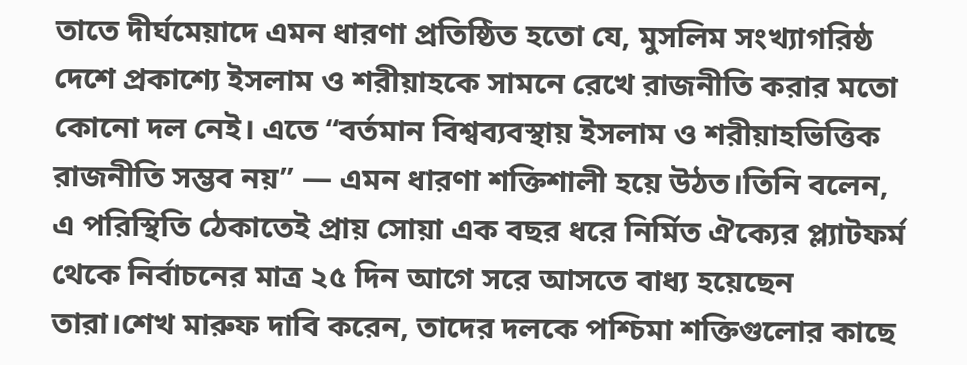তাতে দীর্ঘমেয়াদে এমন ধারণা প্রতিষ্ঠিত হতো যে, মুসলিম সংখ্যাগরিষ্ঠ দেশে প্রকাশ্যে ইসলাম ও শরীয়াহকে সামনে রেখে রাজনীতি করার মতো কোনো দল নেই। এতে “বর্তমান বিশ্বব্যবস্থায় ইসলাম ও শরীয়াহভিত্তিক রাজনীতি সম্ভব নয়” — এমন ধারণা শক্তিশালী হয়ে উঠত।তিনি বলেন, এ পরিস্থিতি ঠেকাতেই প্রায় সোয়া এক বছর ধরে নির্মিত ঐক্যের প্ল্যাটফর্ম থেকে নির্বাচনের মাত্র ২৫ দিন আগে সরে আসতে বাধ্য হয়েছেন তারা।শেখ মারুফ দাবি করেন, তাদের দলকে পশ্চিমা শক্তিগুলোর কাছে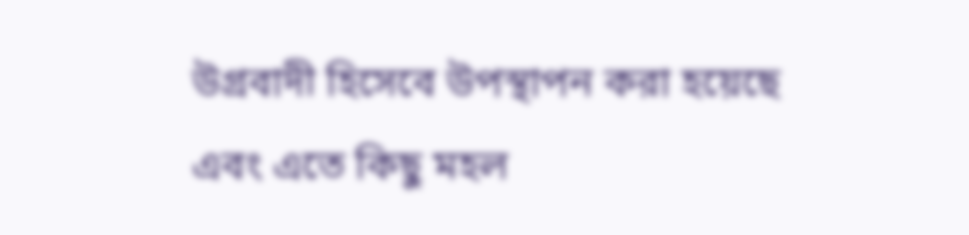উগ্রবাদী হিসেবে উপস্থাপন করা হয়েছে এবং এতে কিছু মহল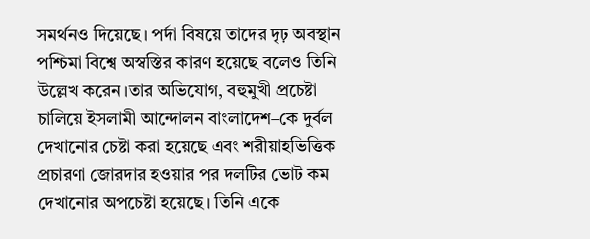সমর্থনও দিয়েছে। পর্দা বিষয়ে তাদের দৃঢ় অবস্থান পশ্চিমা বিশ্বে অস্বস্তির কারণ হয়েছে বলেও তিনি উল্লেখ করেন।তার অভিযোগ, বহুমুখী প্রচেষ্টা চালিয়ে ইসলামী আন্দোলন বাংলাদেশ–কে দুর্বল দেখানোর চেষ্টা করা হয়েছে এবং শরীয়াহভিত্তিক প্রচারণা জোরদার হওয়ার পর দলটির ভোট কম দেখানোর অপচেষ্টা হয়েছে। তিনি একে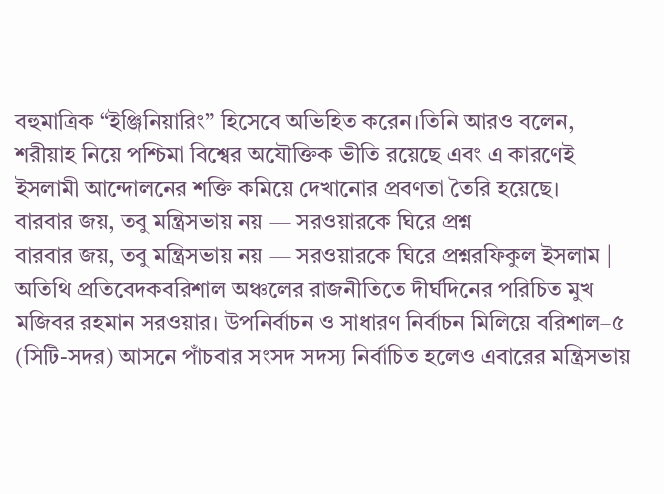বহুমাত্রিক “ইঞ্জিনিয়ারিং” হিসেবে অভিহিত করেন।তিনি আরও বলেন, শরীয়াহ নিয়ে পশ্চিমা বিশ্বের অযৌক্তিক ভীতি রয়েছে এবং এ কারণেই ইসলামী আন্দোলনের শক্তি কমিয়ে দেখানোর প্রবণতা তৈরি হয়েছে।
বারবার জয়, তবু মন্ত্রিসভায় নয় — সরওয়ারকে ঘিরে প্রশ্ন
বারবার জয়, তবু মন্ত্রিসভায় নয় — সরওয়ারকে ঘিরে প্রশ্নরফিকুল ইসলাম | অতিথি প্রতিবেদকবরিশাল অঞ্চলের রাজনীতিতে দীর্ঘদিনের পরিচিত মুখ মজিবর রহমান সরওয়ার। উপনির্বাচন ও সাধারণ নির্বাচন মিলিয়ে বরিশাল–৫ (সিটি-সদর) আসনে পাঁচবার সংসদ সদস্য নির্বাচিত হলেও এবারের মন্ত্রিসভায়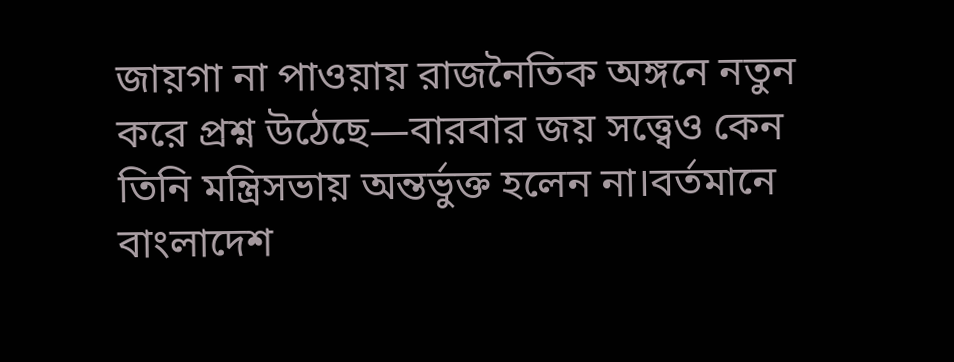জায়গা না পাওয়ায় রাজনৈতিক অঙ্গনে নতুন করে প্রশ্ন উঠেছে—বারবার জয় সত্ত্বেও কেন তিনি মন্ত্রিসভায় অন্তর্ভুক্ত হলেন না।বর্তমানে বাংলাদেশ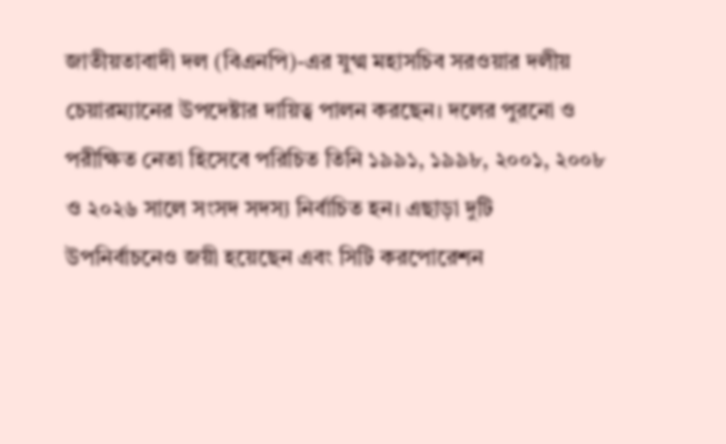জাতীয়তাবাদী দল (বিএনপি)-এর যুগ্ম মহাসচিব সরওয়ার দলীয় চেয়ারম্যানের উপদেষ্টার দায়িত্ব পালন করছেন। দলের পুরনো ও পরীক্ষিত নেতা হিসেবে পরিচিত তিনি ১৯৯১, ১৯৯৮, ২০০১, ২০০৮ ও ২০২৬ সালে সংসদ সদস্য নির্বাচিত হন। এছাড়া দুটি উপনির্বাচনেও জয়ী হয়েছেন এবং সিটি করপোরেশন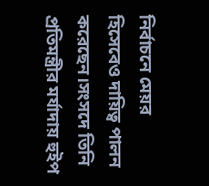নির্বাচনে মেয়র হিসেবেও দায়িত্ব পালন করেছেন।সংসদে তিনি প্রতিমন্ত্রীর মর্যাদায় হুইপ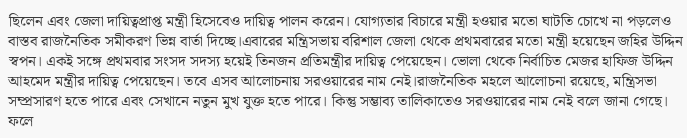ছিলেন এবং জেলা দায়িত্বপ্রাপ্ত মন্ত্রী হিসেবেও দায়িত্ব পালন করেন। যোগ্যতার বিচারে মন্ত্রী হওয়ার মতো ঘাটতি চোখে না পড়লেও বাস্তব রাজনৈতিক সমীকরণ ভিন্ন বার্তা দিচ্ছে।এবারের মন্ত্রিসভায় বরিশাল জেলা থেকে প্রথমবারের মতো মন্ত্রী হয়েছেন জহির উদ্দিন স্বপন। একই সঙ্গে প্রথমবার সংসদ সদস্য হয়েই তিনজন প্রতিমন্ত্রীর দায়িত্ব পেয়েছেন। ভোলা থেকে নির্বাচিত মেজর হাফিজ উদ্দিন আহমেদ মন্ত্রীর দায়িত্ব পেয়েছেন। তবে এসব আলোচনায় সরওয়ারের নাম নেই।রাজনৈতিক মহলে আলোচনা রয়েছে, মন্ত্রিসভা সম্প্রসারণ হতে পারে এবং সেখানে নতুন মুখ যুক্ত হতে পারে। কিন্তু সম্ভাব্য তালিকাতেও সরওয়ারের নাম নেই বলে জানা গেছে। ফলে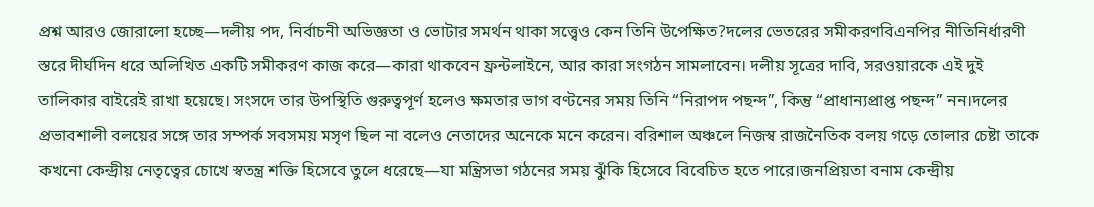প্রশ্ন আরও জোরালো হচ্ছে—দলীয় পদ, নির্বাচনী অভিজ্ঞতা ও ভোটার সমর্থন থাকা সত্ত্বেও কেন তিনি উপেক্ষিত?দলের ভেতরের সমীকরণবিএনপির নীতিনির্ধারণী স্তরে দীর্ঘদিন ধরে অলিখিত একটি সমীকরণ কাজ করে—কারা থাকবেন ফ্রন্টলাইনে, আর কারা সংগঠন সামলাবেন। দলীয় সূত্রের দাবি, সরওয়ারকে এই দুই তালিকার বাইরেই রাখা হয়েছে। সংসদে তার উপস্থিতি গুরুত্বপূর্ণ হলেও ক্ষমতার ভাগ বণ্টনের সময় তিনি “নিরাপদ পছন্দ”, কিন্তু “প্রাধান্যপ্রাপ্ত পছন্দ” নন।দলের প্রভাবশালী বলয়ের সঙ্গে তার সম্পর্ক সবসময় মসৃণ ছিল না বলেও নেতাদের অনেকে মনে করেন। বরিশাল অঞ্চলে নিজস্ব রাজনৈতিক বলয় গড়ে তোলার চেষ্টা তাকে কখনো কেন্দ্রীয় নেতৃত্বের চোখে স্বতন্ত্র শক্তি হিসেবে তুলে ধরেছে—যা মন্ত্রিসভা গঠনের সময় ঝুঁকি হিসেবে বিবেচিত হতে পারে।জনপ্রিয়তা বনাম কেন্দ্রীয়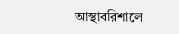আস্থাবরিশালে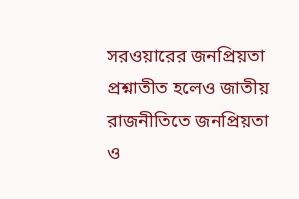সরওয়ারের জনপ্রিয়তা প্রশ্নাতীত হলেও জাতীয় রাজনীতিতে জনপ্রিয়তা ও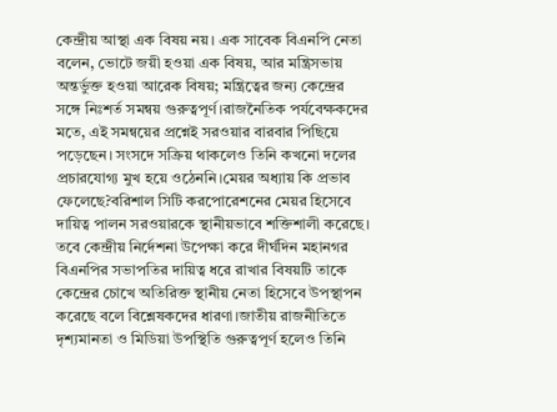কেন্দ্রীয় আস্থা এক বিষয় নয়। এক সাবেক বিএনপি নেতা বলেন, ভোটে জয়ী হওয়া এক বিষয়, আর মন্ত্রিসভায় অন্তর্ভুক্ত হওয়া আরেক বিষয়; মন্ত্রিত্বের জন্য কেন্দ্রের সঙ্গে নিঃশর্ত সমন্বয় গুরুত্বপূর্ণ।রাজনৈতিক পর্যবেক্ষকদের মতে, এই সমন্বয়ের প্রশ্নেই সরওয়ার বারবার পিছিয়ে পড়েছেন। সংসদে সক্রিয় থাকলেও তিনি কখনো দলের প্রচারযোগ্য মুখ হয়ে ওঠেননি।মেয়র অধ্যায় কি প্রভাব ফেলেছে?বরিশাল সিটি করপোরেশনের মেয়র হিসেবে দায়িত্ব পালন সরওয়ারকে স্থানীয়ভাবে শক্তিশালী করেছে। তবে কেন্দ্রীয় নির্দেশনা উপেক্ষা করে দীর্ঘদিন মহানগর বিএনপির সভাপতির দায়িত্ব ধরে রাখার বিষয়টি তাকে কেন্দ্রের চোখে অতিরিক্ত স্থানীয় নেতা হিসেবে উপস্থাপন করেছে বলে বিশ্লেষকদের ধারণা।জাতীয় রাজনীতিতে দৃশ্যমানতা ও মিডিয়া উপস্থিতি গুরুত্বপূর্ণ হলেও তিনি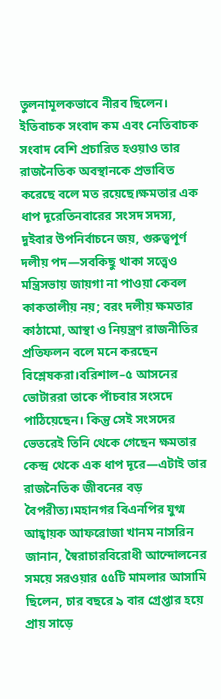তুলনামূলকভাবে নীরব ছিলেন। ইতিবাচক সংবাদ কম এবং নেতিবাচক সংবাদ বেশি প্রচারিত হওয়াও তার রাজনৈতিক অবস্থানকে প্রভাবিত করেছে বলে মত রয়েছে।ক্ষমতার এক ধাপ দূরেতিনবারের সংসদ সদস্য, দুইবার উপনির্বাচনে জয়, গুরুত্বপূর্ণ দলীয় পদ—সবকিছু থাকা সত্ত্বেও মন্ত্রিসভায় জায়গা না পাওয়া কেবল কাকতালীয় নয়; বরং দলীয় ক্ষমতার কাঠামো, আস্থা ও নিয়ন্ত্রণ রাজনীতির প্রতিফলন বলে মনে করছেন বিশ্লেষকরা।বরিশাল–৫ আসনের ভোটাররা তাকে পাঁচবার সংসদে পাঠিয়েছেন। কিন্তু সেই সংসদের ভেতরেই তিনি থেকে গেছেন ক্ষমতার কেন্দ্র থেকে এক ধাপ দূরে—এটাই তার রাজনৈতিক জীবনের বড় বৈপরীত্য।মহানগর বিএনপির যুগ্ম আহ্বায়ক আফরোজা খানম নাসরিন জানান, স্বৈরাচারবিরোধী আন্দোলনের সময়ে সরওয়ার ৫৫টি মামলার আসামি ছিলেন, চার বছরে ৯ বার গ্রেপ্তার হয়ে প্রায় সাড়ে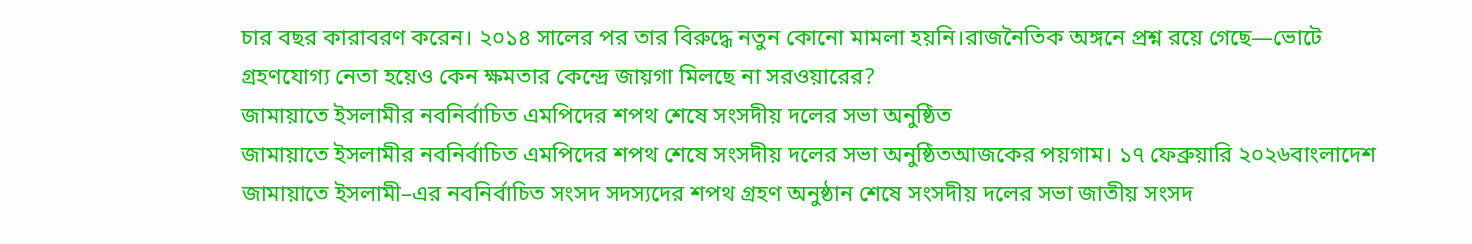চার বছর কারাবরণ করেন। ২০১৪ সালের পর তার বিরুদ্ধে নতুন কোনো মামলা হয়নি।রাজনৈতিক অঙ্গনে প্রশ্ন রয়ে গেছে—ভোটে গ্রহণযোগ্য নেতা হয়েও কেন ক্ষমতার কেন্দ্রে জায়গা মিলছে না সরওয়ারের?
জামায়াতে ইসলামীর নবনির্বাচিত এমপিদের শপথ শেষে সংসদীয় দলের সভা অনুষ্ঠিত
জামায়াতে ইসলামীর নবনির্বাচিত এমপিদের শপথ শেষে সংসদীয় দলের সভা অনুষ্ঠিতআজকের পয়গাম। ১৭ ফেব্রুয়ারি ২০২৬বাংলাদেশ জামায়াতে ইসলামী–এর নবনির্বাচিত সংসদ সদস্যদের শপথ গ্রহণ অনুষ্ঠান শেষে সংসদীয় দলের সভা জাতীয় সংসদ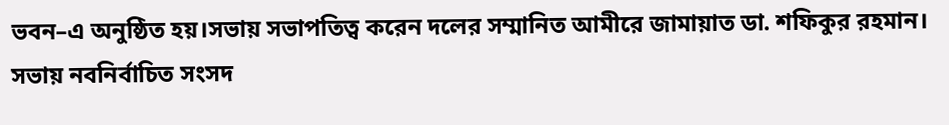ভবন–এ অনুষ্ঠিত হয়।সভায় সভাপতিত্ব করেন দলের সম্মানিত আমীরে জামায়াত ডা. শফিকুর রহমান। সভায় নবনির্বাচিত সংসদ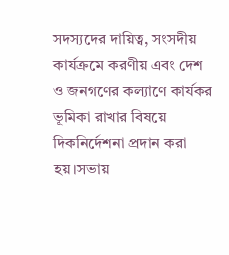সদস্যদের দায়িত্ব, সংসদীয় কার্যক্রমে করণীয় এবং দেশ ও জনগণের কল্যাণে কার্যকর ভূমিকা রাখার বিষয়ে দিকনির্দেশনা প্রদান করা হয়।সভায়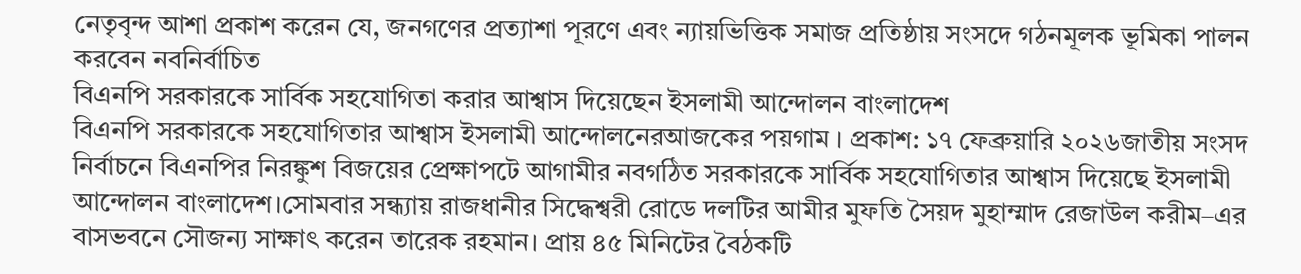নেতৃবৃন্দ আশা প্রকাশ করেন যে, জনগণের প্রত্যাশা পূরণে এবং ন্যায়ভিত্তিক সমাজ প্রতিষ্ঠায় সংসদে গঠনমূলক ভূমিকা পালন করবেন নবনির্বাচিত
বিএনপি সরকারকে সার্বিক সহযোগিতা করার আশ্বাস দিয়েছেন ইসলামী আন্দোলন বাংলাদেশ
বিএনপি সরকারকে সহযোগিতার আশ্বাস ইসলামী আন্দোলনেরআজকের পয়গাম । প্রকাশ: ১৭ ফেব্রুয়ারি ২০২৬জাতীয় সংসদ নির্বাচনে বিএনপির নিরঙ্কুশ বিজয়ের প্রেক্ষাপটে আগামীর নবগঠিত সরকারকে সার্বিক সহযোগিতার আশ্বাস দিয়েছে ইসলামী আন্দোলন বাংলাদেশ।সোমবার সন্ধ্যায় রাজধানীর সিদ্ধেশ্বরী রোডে দলটির আমীর মুফতি সৈয়দ মুহাম্মাদ রেজাউল করীম–এর বাসভবনে সৌজন্য সাক্ষাৎ করেন তারেক রহমান। প্রায় ৪৫ মিনিটের বৈঠকটি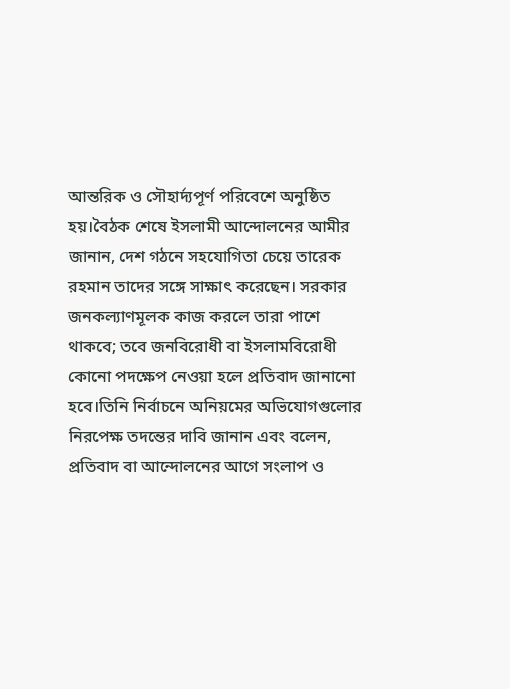আন্তরিক ও সৌহার্দ্যপূর্ণ পরিবেশে অনুষ্ঠিত হয়।বৈঠক শেষে ইসলামী আন্দোলনের আমীর জানান, দেশ গঠনে সহযোগিতা চেয়ে তারেক রহমান তাদের সঙ্গে সাক্ষাৎ করেছেন। সরকার জনকল্যাণমূলক কাজ করলে তারা পাশে থাকবে; তবে জনবিরোধী বা ইসলামবিরোধী কোনো পদক্ষেপ নেওয়া হলে প্রতিবাদ জানানো হবে।তিনি নির্বাচনে অনিয়মের অভিযোগগুলোর নিরপেক্ষ তদন্তের দাবি জানান এবং বলেন, প্রতিবাদ বা আন্দোলনের আগে সংলাপ ও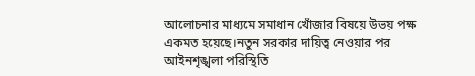আলোচনার মাধ্যমে সমাধান খোঁজার বিষয়ে উভয় পক্ষ একমত হয়েছে।নতুন সরকার দায়িত্ব নেওয়ার পর আইনশৃঙ্খলা পরিস্থিতি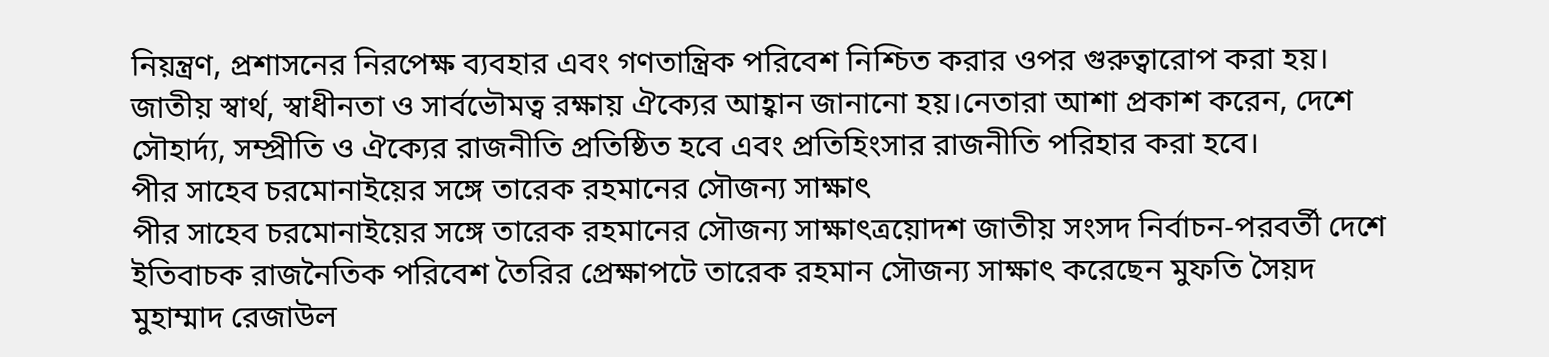নিয়ন্ত্রণ, প্রশাসনের নিরপেক্ষ ব্যবহার এবং গণতান্ত্রিক পরিবেশ নিশ্চিত করার ওপর গুরুত্বারোপ করা হয়। জাতীয় স্বার্থ, স্বাধীনতা ও সার্বভৌমত্ব রক্ষায় ঐক্যের আহ্বান জানানো হয়।নেতারা আশা প্রকাশ করেন, দেশে সৌহার্দ্য, সম্প্রীতি ও ঐক্যের রাজনীতি প্রতিষ্ঠিত হবে এবং প্রতিহিংসার রাজনীতি পরিহার করা হবে।
পীর সাহেব চরমোনাইয়ের সঙ্গে তারেক রহমানের সৌজন্য সাক্ষাৎ
পীর সাহেব চরমোনাইয়ের সঙ্গে তারেক রহমানের সৌজন্য সাক্ষাৎত্রয়োদশ জাতীয় সংসদ নির্বাচন-পরবর্তী দেশে ইতিবাচক রাজনৈতিক পরিবেশ তৈরির প্রেক্ষাপটে তারেক রহমান সৌজন্য সাক্ষাৎ করেছেন মুফতি সৈয়দ মুহাম্মাদ রেজাউল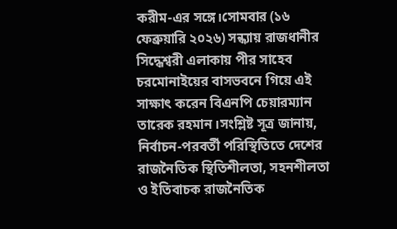করীম-এর সঙ্গে।সোমবার (১৬ ফেব্রুয়ারি ২০২৬) সন্ধ্যায় রাজধানীর সিদ্ধেশ্বরী এলাকায় পীর সাহেব চরমোনাইয়ের বাসভবনে গিয়ে এই সাক্ষাৎ করেন বিএনপি চেয়ারম্যান তারেক রহমান।সংশ্লিষ্ট সূত্র জানায়, নির্বাচন-পরবর্তী পরিস্থিতিতে দেশের রাজনৈতিক স্থিতিশীলতা, সহনশীলতা ও ইতিবাচক রাজনৈতিক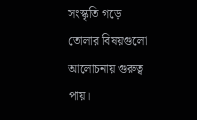সংস্কৃতি গড়ে তোলার বিষয়গুলো আলোচনায় গুরুত্ব পায়।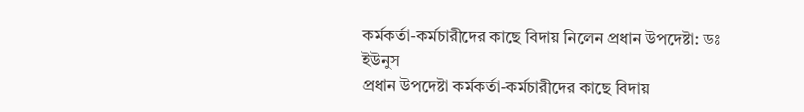কর্মকর্তা-কর্মচারীদের কাছে বিদায় নিলেন প্রধান উপদেষ্টা: ডঃ ইউনুস
প্রধান উপদেষ্টা কর্মকর্তা-কর্মচারীদের কাছে বিদায়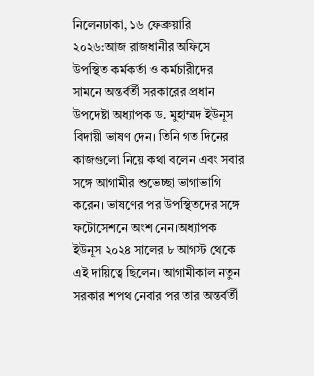নিলেনঢাকা, ১৬ ফেব্রুয়ারি ২০২৬:আজ রাজধানীর অফিসে উপস্থিত কর্মকর্তা ও কর্মচারীদের সামনে অন্তর্বর্তী সরকারের প্রধান উপদেষ্টা অধ্যাপক ড. মুহাম্মদ ইউনূস বিদায়ী ভাষণ দেন। তিনি গত দিনের কাজগুলো নিয়ে কথা বলেন এবং সবার সঙ্গে আগামীর শুভেচ্ছা ভাগাভাগি করেন। ভাষণের পর উপস্থিতদের সঙ্গে ফটোসেশনে অংশ নেন।অধ্যাপক ইউনূস ২০২৪ সালের ৮ আগস্ট থেকে এই দায়িত্বে ছিলেন। আগামীকাল নতুন সরকার শপথ নেবার পর তার অন্তর্বর্তী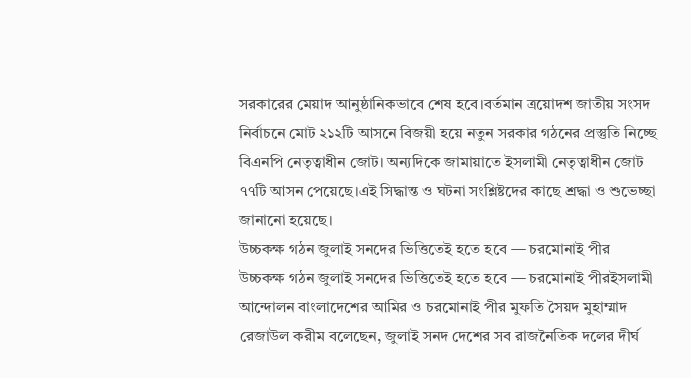সরকারের মেয়াদ আনুষ্ঠানিকভাবে শেষ হবে।বর্তমান ত্রয়োদশ জাতীয় সংসদ নির্বাচনে মোট ২১২টি আসনে বিজয়ী হয়ে নতুন সরকার গঠনের প্রস্তুতি নিচ্ছে বিএনপি নেতৃত্বাধীন জোট। অন্যদিকে জামায়াতে ইসলামী নেতৃত্বাধীন জোট ৭৭টি আসন পেয়েছে।এই সিদ্ধান্ত ও ঘটনা সংশ্লিষ্টদের কাছে শ্রদ্ধা ও শুভেচ্ছা জানানো হয়েছে।
উচ্চকক্ষ গঠন জুলাই সনদের ভিত্তিতেই হতে হবে — চরমোনাই পীর
উচ্চকক্ষ গঠন জুলাই সনদের ভিত্তিতেই হতে হবে — চরমোনাই পীরইসলামী আন্দোলন বাংলাদেশের আমির ও চরমোনাই পীর মুফতি সৈয়দ মুহাম্মাদ রেজাউল করীম বলেছেন, জুলাই সনদ দেশের সব রাজনৈতিক দলের দীর্ঘ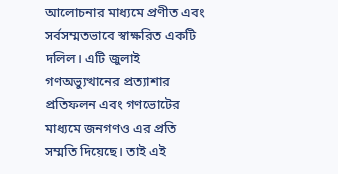আলোচনার মাধ্যমে প্রণীত এবং সর্বসম্মতভাবে স্বাক্ষরিত একটি দলিল। এটি জুলাই গণঅভ্যুত্থানের প্রত্যাশার প্রতিফলন এবং গণভোটের মাধ্যমে জনগণও এর প্রতি সম্মতি দিয়েছে। তাই এই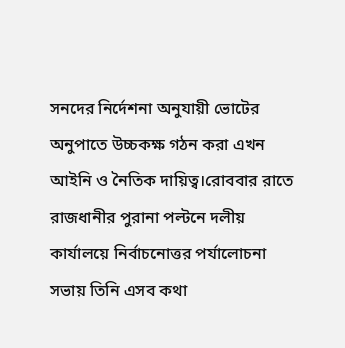সনদের নির্দেশনা অনুযায়ী ভোটের অনুপাতে উচ্চকক্ষ গঠন করা এখন আইনি ও নৈতিক দায়িত্ব।রোববার রাতে রাজধানীর পুরানা পল্টনে দলীয় কার্যালয়ে নির্বাচনোত্তর পর্যালোচনা সভায় তিনি এসব কথা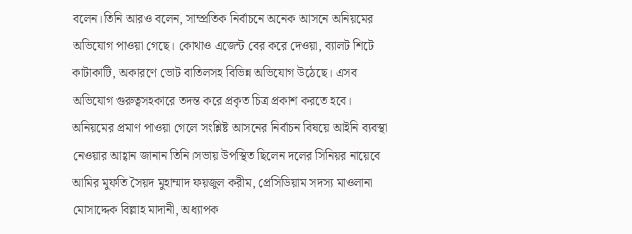বলেন।তিনি আরও বলেন, সাম্প্রতিক নির্বাচনে অনেক আসনে অনিয়মের অভিযোগ পাওয়া গেছে। কোথাও এজেন্ট বের করে দেওয়া, ব্যালট শিটে কাটাকাটি, অকারণে ভোট বাতিলসহ বিভিন্ন অভিযোগ উঠেছে। এসব অভিযোগ গুরুত্বসহকারে তদন্ত করে প্রকৃত চিত্র প্রকাশ করতে হবে। অনিয়মের প্রমাণ পাওয়া গেলে সংশ্লিষ্ট আসনের নির্বাচন বিষয়ে আইনি ব্যবস্থা নেওয়ার আহ্বান জানান তিনি।সভায় উপস্থিত ছিলেন দলের সিনিয়র নায়েবে আমির মুফতি সৈয়দ মুহাম্মাদ ফয়জুল করীম, প্রেসিডিয়াম সদস্য মাওলানা মোসাদ্দেক বিল্লাহ মাদানী, অধ্যাপক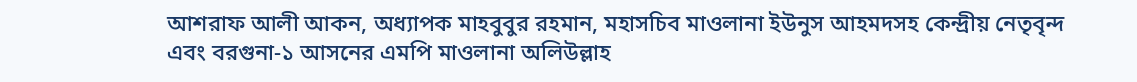আশরাফ আলী আকন, অধ্যাপক মাহবুবুর রহমান, মহাসচিব মাওলানা ইউনুস আহমদসহ কেন্দ্রীয় নেতৃবৃন্দ এবং বরগুনা-১ আসনের এমপি মাওলানা অলিউল্লাহ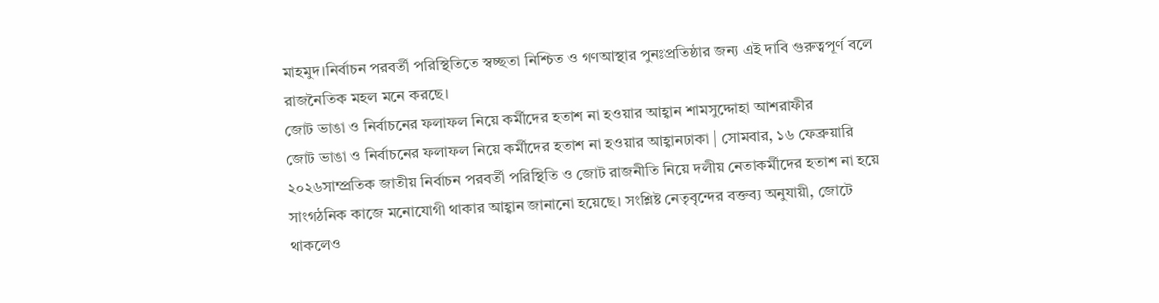মাহমুদ।নির্বাচন পরবর্তী পরিস্থিতিতে স্বচ্ছতা নিশ্চিত ও গণআস্থার পুনঃপ্রতিষ্ঠার জন্য এই দাবি গুরুত্বপূর্ণ বলে রাজনৈতিক মহল মনে করছে।
জোট ভাঙা ও নির্বাচনের ফলাফল নিয়ে কর্মীদের হতাশ না হওয়ার আহ্বান শামসুদ্দোহা আশরাফীর
জোট ভাঙা ও নির্বাচনের ফলাফল নিয়ে কর্মীদের হতাশ না হওয়ার আহ্বানঢাকা | সোমবার, ১৬ ফেব্রুয়ারি ২০২৬সাম্প্রতিক জাতীয় নির্বাচন পরবর্তী পরিস্থিতি ও জোট রাজনীতি নিয়ে দলীয় নেতাকর্মীদের হতাশ না হয়ে সাংগঠনিক কাজে মনোযোগী থাকার আহ্বান জানানো হয়েছে। সংশ্লিষ্ট নেতৃবৃন্দের বক্তব্য অনুযায়ী, জোটে থাকলেও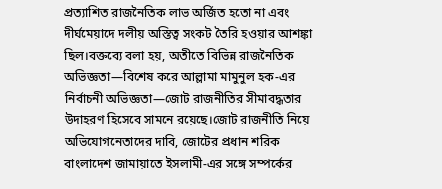প্রত্যাশিত রাজনৈতিক লাভ অর্জিত হতো না এবং দীর্ঘমেয়াদে দলীয় অস্তিত্ব সংকট তৈরি হওয়ার আশঙ্কা ছিল।বক্তব্যে বলা হয়, অতীতে বিভিন্ন রাজনৈতিক অভিজ্ঞতা—বিশেষ করে আল্লামা মামুনুল হক-এর নির্বাচনী অভিজ্ঞতা—জোট রাজনীতির সীমাবদ্ধতার উদাহরণ হিসেবে সামনে রয়েছে।জোট রাজনীতি নিয়ে অভিযোগনেতাদের দাবি, জোটের প্রধান শরিক বাংলাদেশ জামায়াতে ইসলামী-এর সঙ্গে সম্পর্কের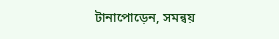টানাপোড়েন, সমন্বয়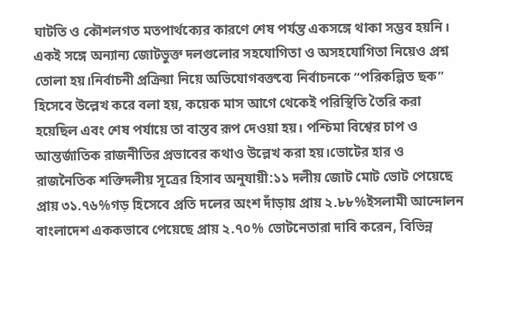ঘাটতি ও কৌশলগত মতপার্থক্যের কারণে শেষ পর্যন্ত একসঙ্গে থাকা সম্ভব হয়নি। একই সঙ্গে অন্যান্য জোটভুক্ত দলগুলোর সহযোগিতা ও অসহযোগিতা নিয়েও প্রশ্ন তোলা হয়।নির্বাচনী প্রক্রিয়া নিয়ে অভিযোগবক্তব্যে নির্বাচনকে “পরিকল্পিত ছক” হিসেবে উল্লেখ করে বলা হয়, কয়েক মাস আগে থেকেই পরিস্থিতি তৈরি করা হয়েছিল এবং শেষ পর্যায়ে তা বাস্তব রূপ দেওয়া হয়। পশ্চিমা বিশ্বের চাপ ও আন্তর্জাতিক রাজনীতির প্রভাবের কথাও উল্লেখ করা হয়।ভোটের হার ও রাজনৈতিক শক্তিদলীয় সূত্রের হিসাব অনুযায়ী:১১ দলীয় জোট মোট ভোট পেয়েছে প্রায় ৩১.৭৬%গড় হিসেবে প্রতি দলের অংশ দাঁড়ায় প্রায় ২.৮৮%ইসলামী আন্দোলন বাংলাদেশ এককভাবে পেয়েছে প্রায় ২.৭০% ভোটনেতারা দাবি করেন, বিভিন্ন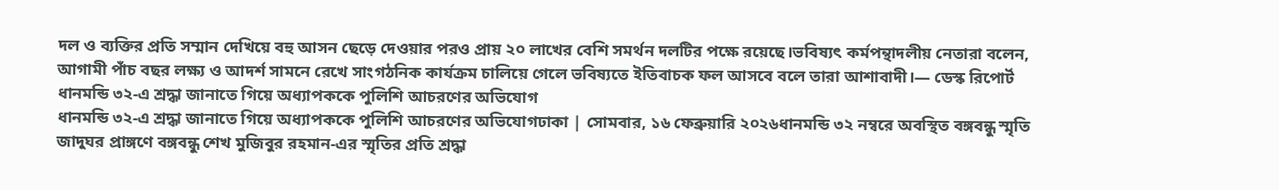দল ও ব্যক্তির প্রতি সম্মান দেখিয়ে বহু আসন ছেড়ে দেওয়ার পরও প্রায় ২০ লাখের বেশি সমর্থন দলটির পক্ষে রয়েছে।ভবিষ্যৎ কর্মপন্থাদলীয় নেতারা বলেন, আগামী পাঁচ বছর লক্ষ্য ও আদর্শ সামনে রেখে সাংগঠনিক কার্যক্রম চালিয়ে গেলে ভবিষ্যতে ইতিবাচক ফল আসবে বলে তারা আশাবাদী।— ডেস্ক রিপোর্ট
ধানমন্ডি ৩২-এ শ্রদ্ধা জানাতে গিয়ে অধ্যাপককে পুলিশি আচরণের অভিযোগ
ধানমন্ডি ৩২-এ শ্রদ্ধা জানাতে গিয়ে অধ্যাপককে পুলিশি আচরণের অভিযোগঢাকা | সোমবার, ১৬ ফেব্রুয়ারি ২০২৬ধানমন্ডি ৩২ নম্বরে অবস্থিত বঙ্গবন্ধু স্মৃতি জাদুঘর প্রাঙ্গণে বঙ্গবন্ধু শেখ মুজিবুর রহমান-এর স্মৃতির প্রতি শ্রদ্ধা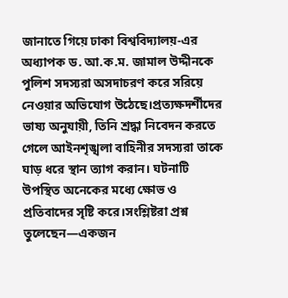জানাতে গিয়ে ঢাকা বিশ্ববিদ্যালয়-এর অধ্যাপক ড. আ.ক.ম. জামাল উদ্দীনকে পুলিশ সদস্যরা অসদাচরণ করে সরিয়ে নেওয়ার অভিযোগ উঠেছে।প্রত্যক্ষদর্শীদের ভাষ্য অনুযায়ী, তিনি শ্রদ্ধা নিবেদন করতে গেলে আইনশৃঙ্খলা বাহিনীর সদস্যরা তাকে ঘাড় ধরে স্থান ত্যাগ করান। ঘটনাটি উপস্থিত অনেকের মধ্যে ক্ষোভ ও প্রতিবাদের সৃষ্টি করে।সংশ্লিষ্টরা প্রশ্ন তুলেছেন—একজন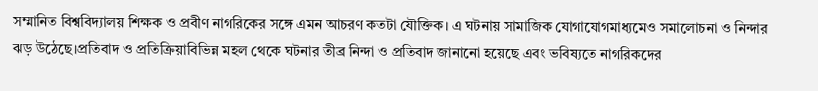সম্মানিত বিশ্ববিদ্যালয় শিক্ষক ও প্রবীণ নাগরিকের সঙ্গে এমন আচরণ কতটা যৌক্তিক। এ ঘটনায় সামাজিক যোগাযোগমাধ্যমেও সমালোচনা ও নিন্দার ঝড় উঠেছে।প্রতিবাদ ও প্রতিক্রিয়াবিভিন্ন মহল থেকে ঘটনার তীব্র নিন্দা ও প্রতিবাদ জানানো হয়েছে এবং ভবিষ্যতে নাগরিকদের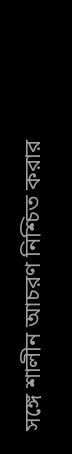সঙ্গে শালীন আচরণ নিশ্চিত করার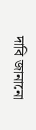দাবি জানানো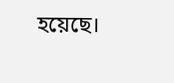হয়েছে।